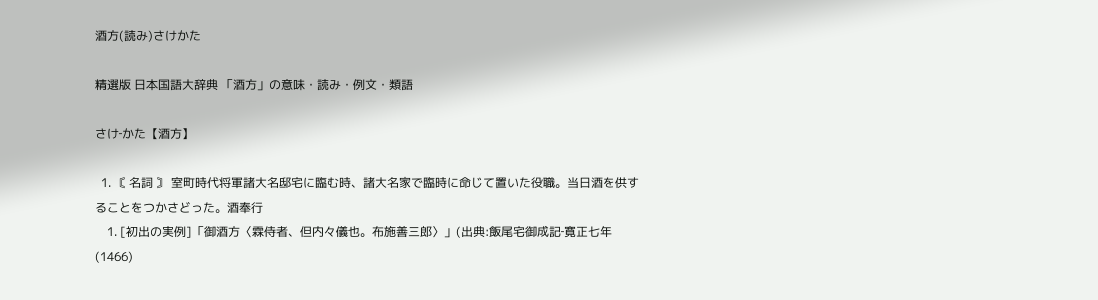酒方(読み)さけかた

精選版 日本国語大辞典 「酒方」の意味・読み・例文・類語

さけ‐かた【酒方】

  1. 〘 名詞 〙 室町時代将軍諸大名邸宅に臨む時、諸大名家で臨時に命じて置いた役職。当日酒を供することをつかさどった。酒奉行
    1. [初出の実例]「御酒方〈霖侍者、但内々儀也。布施善三郎〉」(出典:飯尾宅御成記‐寛正七年(1466)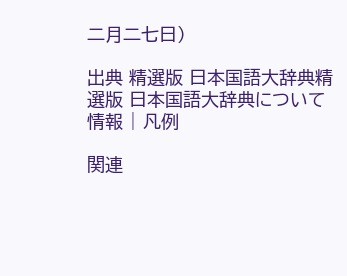二月二七日)

出典 精選版 日本国語大辞典精選版 日本国語大辞典について 情報 | 凡例

関連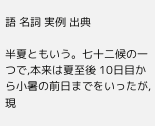語 名詞 実例 出典

半夏ともいう。七十二候の一つで,本来は夏至後 10日目から小暑の前日までをいったが,現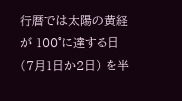行暦では太陽の黄経が 100°に達する日 (7月1日か2日) を半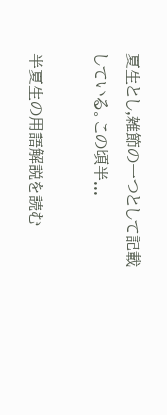夏生とし,雑節の一つとして記載している。この頃半...

半夏生の用語解説を読む